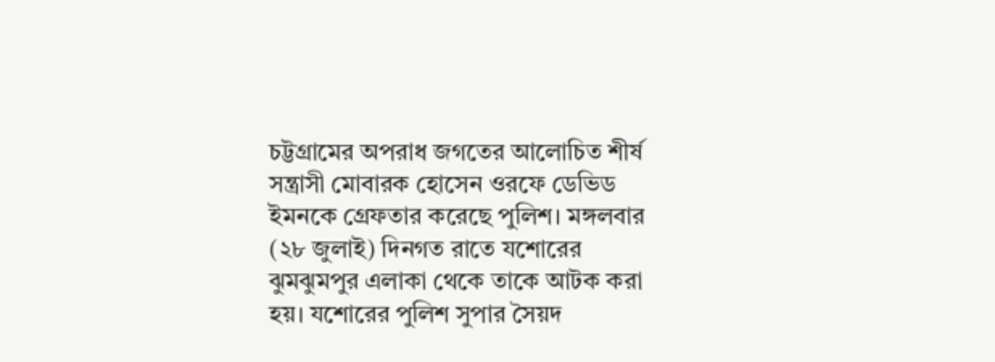চট্টগ্রামের অপরাধ জগতের আলোচিত শীর্ষ সন্ত্রাসী মোবারক হোসেন ওরফে ডেভিড ইমনকে গ্রেফতার করেছে পুলিশ। মঙ্গলবার (২৮ জুলাই) দিনগত রাতে যশোরের ঝুমঝুমপুর এলাকা থেকে তাকে আটক করা হয়। যশোরের পুলিশ সুপার সৈয়দ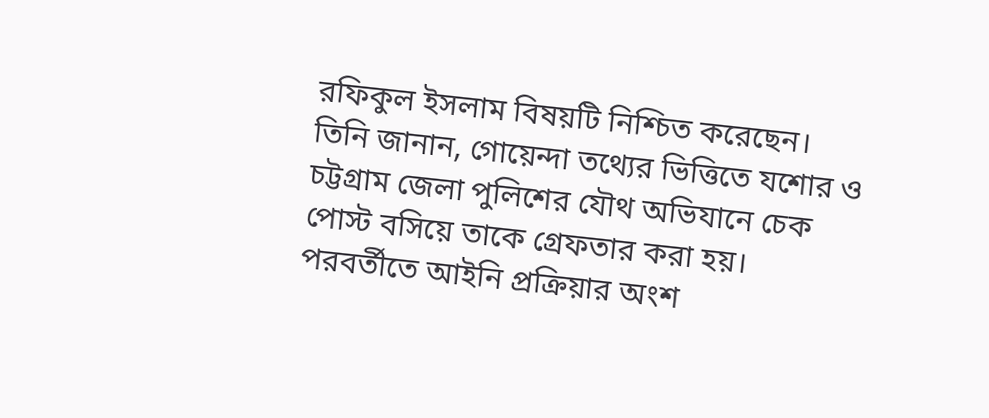রফিকুল ইসলাম বিষয়টি নিশ্চিত করেছেন। তিনি জানান, গোয়েন্দা তথ্যের ভিত্তিতে যশোর ও চট্টগ্রাম জেলা পুলিশের যৌথ অভিযানে চেক পোস্ট বসিয়ে তাকে গ্রেফতার করা হয়। পরবর্তীতে আইনি প্রক্রিয়ার অংশ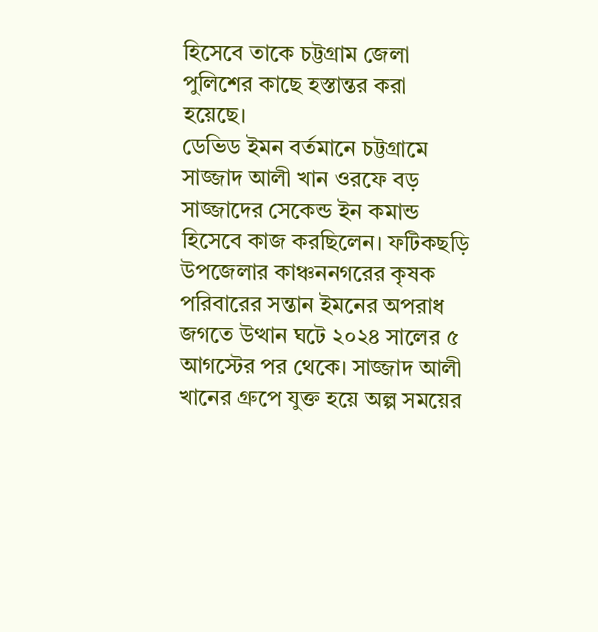হিসেবে তাকে চট্টগ্রাম জেলা পুলিশের কাছে হস্তান্তর করা হয়েছে।
ডেভিড ইমন বর্তমানে চট্টগ্রামে সাজ্জাদ আলী খান ওরফে বড় সাজ্জাদের সেকেন্ড ইন কমান্ড হিসেবে কাজ করছিলেন। ফটিকছড়ি উপজেলার কাঞ্চননগরের কৃষক পরিবারের সন্তান ইমনের অপরাধ জগতে উত্থান ঘটে ২০২৪ সালের ৫ আগস্টের পর থেকে। সাজ্জাদ আলী খানের গ্রুপে যুক্ত হয়ে অল্প সময়ের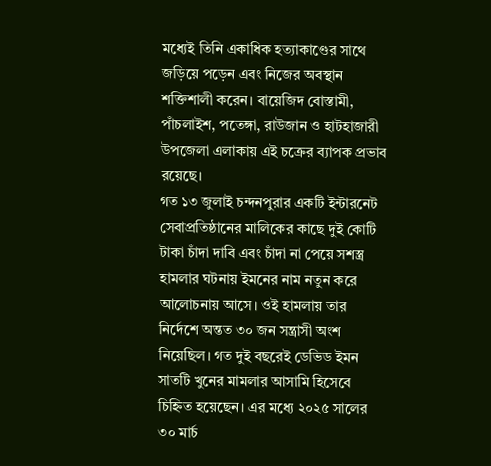মধ্যেই তিনি একাধিক হত্যাকাণ্ডের সাথে জড়িয়ে পড়েন এবং নিজের অবস্থান শক্তিশালী করেন। বায়েজিদ বোস্তামী, পাঁচলাইশ, পতেঙ্গা, রাউজান ও হাটহাজারী উপজেলা এলাকায় এই চক্রের ব্যাপক প্রভাব রয়েছে।
গত ১৩ জুলাই চন্দনপুরার একটি ইন্টারনেট সেবাপ্রতিষ্ঠানের মালিকের কাছে দুই কোটি টাকা চাঁদা দাবি এবং চাঁদা না পেয়ে সশস্ত্র হামলার ঘটনায় ইমনের নাম নতুন করে আলোচনায় আসে। ওই হামলায় তার নির্দেশে অন্তত ৩০ জন সন্ত্রাসী অংশ নিয়েছিল। গত দুই বছরেই ডেভিড ইমন সাতটি খুনের মামলার আসামি হিসেবে চিহ্নিত হয়েছেন। এর মধ্যে ২০২৫ সালের ৩০ মার্চ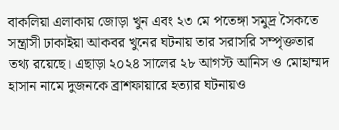বাকলিয়া এলাকায় জোড়া খুন এবং ২৩ মে পতেঙ্গা সমুদ্র সৈকতে সন্ত্রাসী ঢাকাইয়া আকবর খুনের ঘটনায় তার সরাসরি সম্পৃক্ততার তথ্য রয়েছে। এছাড়া ২০২৪ সালের ২৮ আগস্ট আনিস ও মোহাম্মদ হাসান নামে দুজনকে ব্রাশফায়ারে হত্যার ঘটনায়ও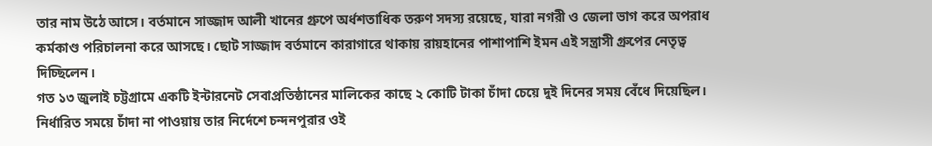তার নাম উঠে আসে। বর্তমানে সাজ্জাদ আলী খানের গ্রুপে অর্ধশতাধিক তরুণ সদস্য রয়েছে, যারা নগরী ও জেলা ভাগ করে অপরাধ কর্মকাণ্ড পরিচালনা করে আসছে। ছোট সাজ্জাদ বর্তমানে কারাগারে থাকায় রায়হানের পাশাপাশি ইমন এই সন্ত্রাসী গ্রুপের নেতৃত্ব দিচ্ছিলেন।
গত ১৩ জুলাই চট্টগ্রামে একটি ইন্টারনেট সেবাপ্রতিষ্ঠানের মালিকের কাছে ২ কোটি টাকা চাঁদা চেয়ে দুই দিনের সময় বেঁধে দিয়েছিল। নির্ধারিত সময়ে চাঁদা না পাওয়ায় তার নির্দেশে চন্দনপুরার ওই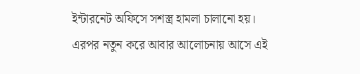ইন্টারনেট অফিসে সশস্ত্র হামলা চালানো হয়। এরপর নতুন করে আবার আলোচনায় আসে এই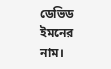ডেভিড ইমনের নাম।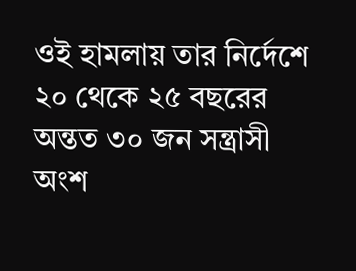ওই হামলায় তার নির্দেশে ২০ থেকে ২৫ বছরের অন্তত ৩০ জন সন্ত্রাসী অংশ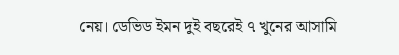নেয়। ডেভিড ইমন দুই বছরেই ৭ খুনের আসামি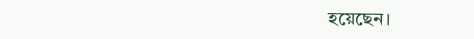হয়েছেন।